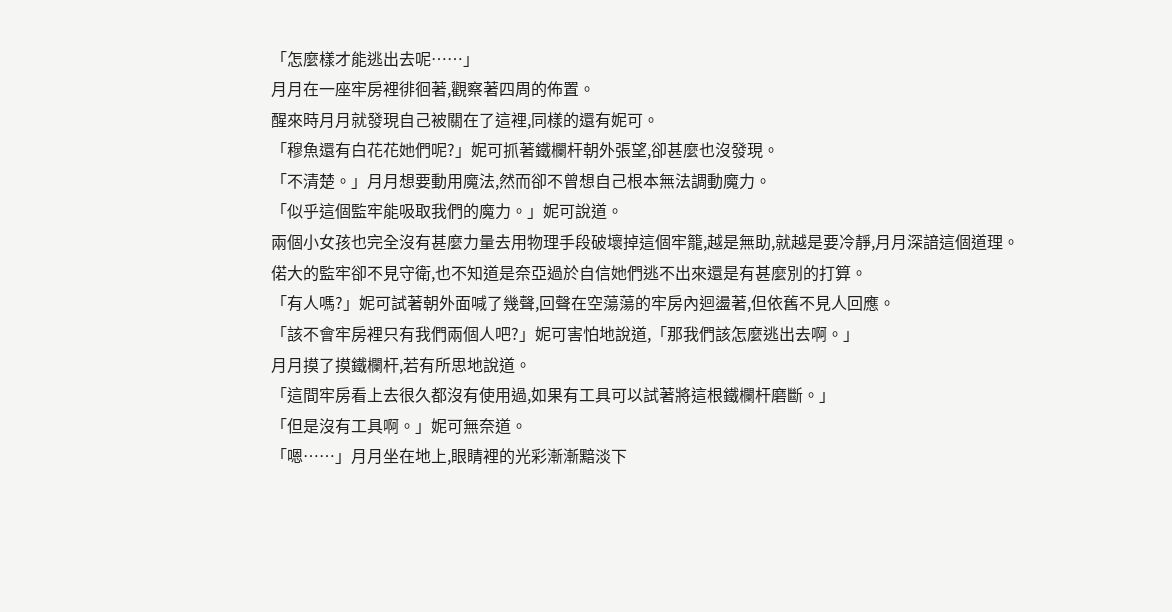「怎麼樣才能逃出去呢……」
月月在一座牢房裡徘徊著,觀察著四周的佈置。
醒來時月月就發現自己被關在了這裡,同樣的還有妮可。
「穆魚還有白花花她們呢?」妮可抓著鐵欄杆朝外張望,卻甚麼也沒發現。
「不清楚。」月月想要動用魔法,然而卻不曾想自己根本無法調動魔力。
「似乎這個監牢能吸取我們的魔力。」妮可說道。
兩個小女孩也完全沒有甚麼力量去用物理手段破壞掉這個牢籠,越是無助,就越是要冷靜,月月深諳這個道理。
偌大的監牢卻不見守衛,也不知道是奈亞過於自信她們逃不出來還是有甚麼別的打算。
「有人嗎?」妮可試著朝外面喊了幾聲,回聲在空蕩蕩的牢房內迴盪著,但依舊不見人回應。
「該不會牢房裡只有我們兩個人吧?」妮可害怕地說道,「那我們該怎麼逃出去啊。」
月月摸了摸鐵欄杆,若有所思地說道。
「這間牢房看上去很久都沒有使用過,如果有工具可以試著將這根鐵欄杆磨斷。」
「但是沒有工具啊。」妮可無奈道。
「嗯……」月月坐在地上,眼睛裡的光彩漸漸黯淡下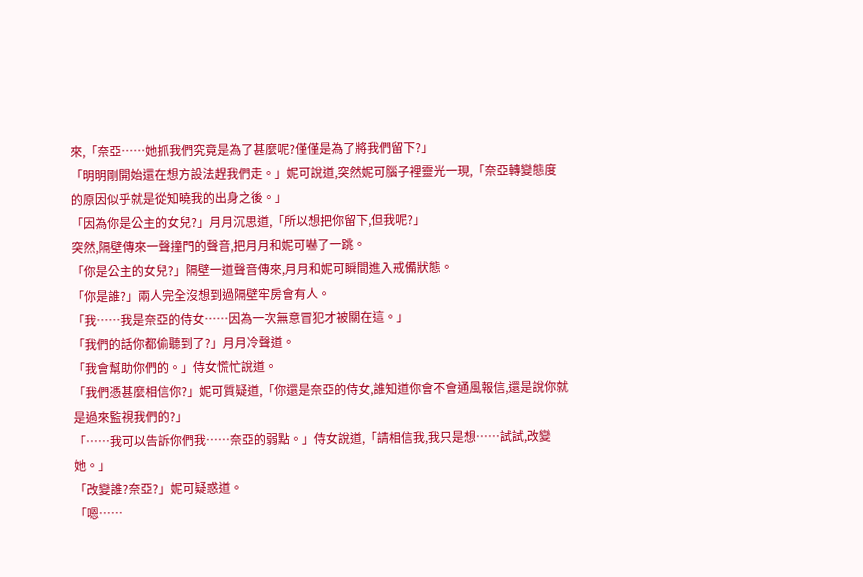來,「奈亞……她抓我們究竟是為了甚麼呢?僅僅是為了將我們留下?」
「明明剛開始還在想方設法趕我們走。」妮可說道,突然妮可腦子裡靈光一現,「奈亞轉變態度的原因似乎就是從知曉我的出身之後。」
「因為你是公主的女兒?」月月沉思道,「所以想把你留下,但我呢?」
突然,隔壁傳來一聲撞門的聲音,把月月和妮可嚇了一跳。
「你是公主的女兒?」隔壁一道聲音傳來,月月和妮可瞬間進入戒備狀態。
「你是誰?」兩人完全沒想到過隔壁牢房會有人。
「我……我是奈亞的侍女……因為一次無意冒犯才被關在這。」
「我們的話你都偷聽到了?」月月冷聲道。
「我會幫助你們的。」侍女慌忙說道。
「我們憑甚麼相信你?」妮可質疑道,「你還是奈亞的侍女,誰知道你會不會通風報信,還是說你就是過來監視我們的?」
「……我可以告訴你們我……奈亞的弱點。」侍女說道,「請相信我,我只是想……試試,改變她。」
「改變誰?奈亞?」妮可疑惑道。
「嗯……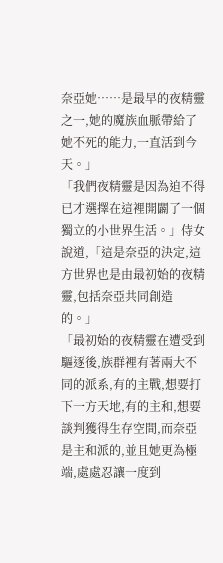奈亞她……是最早的夜精靈之一,她的魔族血脈帶給了她不死的能力,一直活到今天。」
「我們夜精靈是因為迫不得已才選擇在這裡開闢了一個獨立的小世界生活。」侍女說道,「這是奈亞的決定,這方世界也是由最初始的夜精靈,包括奈亞共同創造的。」
「最初始的夜精靈在遭受到驅逐後,族群裡有著兩大不同的派系,有的主戰,想要打下一方天地,有的主和,想要談判獲得生存空間,而奈亞是主和派的,並且她更為極端,處處忍讓一度到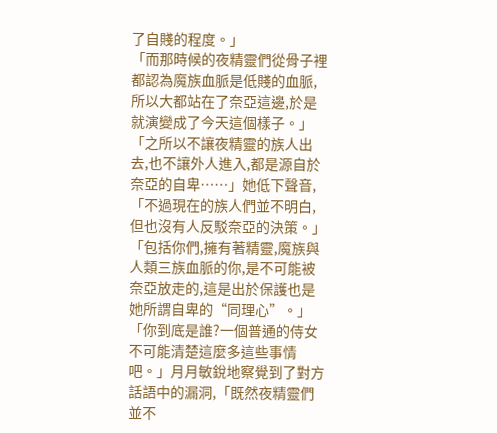了自賤的程度。」
「而那時候的夜精靈們從骨子裡都認為魔族血脈是低賤的血脈,所以大都站在了奈亞這邊,於是就演變成了今天這個樣子。」
「之所以不讓夜精靈的族人出去,也不讓外人進入,都是源自於奈亞的自卑……」她低下聲音,「不過現在的族人們並不明白,但也沒有人反駁奈亞的決策。」
「包括你們,擁有著精靈,魔族與人類三族血脈的你,是不可能被奈亞放走的,這是出於保護也是她所謂自卑的“同理心”。」
「你到底是誰?一個普通的侍女不可能清楚這麼多這些事情吧。」月月敏銳地察覺到了對方話語中的漏洞,「既然夜精靈們並不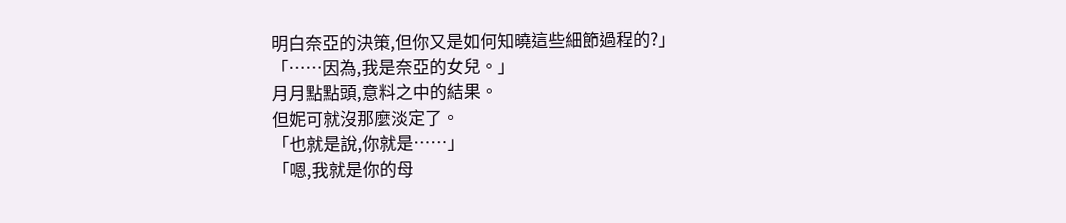明白奈亞的決策,但你又是如何知曉這些細節過程的?」
「……因為,我是奈亞的女兒。」
月月點點頭,意料之中的結果。
但妮可就沒那麼淡定了。
「也就是說,你就是……」
「嗯,我就是你的母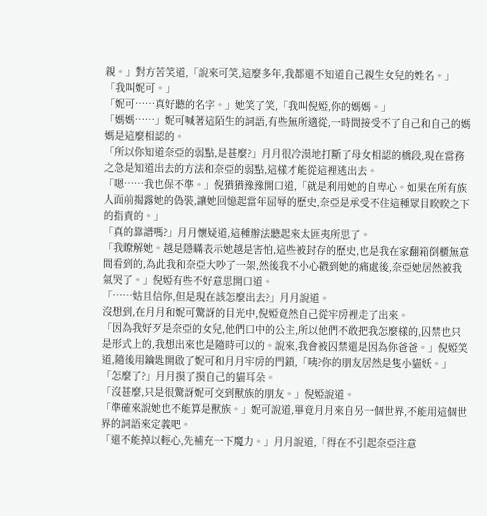親。」對方苦笑道,「說來可笑,這麼多年,我都還不知道自己親生女兒的姓名。」
「我叫妮可。」
「妮可……真好聽的名字。」她笑了笑,「我叫倪婭,你的媽媽。」
「媽媽……」妮可喊著這陌生的詞語,有些無所適從,一時間接受不了自己和自己的媽媽是這麼相認的。
「所以你知道奈亞的弱點,是甚麼?」月月很冷漠地打斷了母女相認的橋段,現在當務之急是知道出去的方法和奈亞的弱點,這樣才能從這裡逃出去。
「嗯……我也保不準。」倪猶猶豫豫開口道,「就是利用她的自卑心。如果在所有族人面前揭露她的偽裝,讓她回憶起當年屈辱的歷史,奈亞是承受不住這種眾目睽睽之下的指責的。」
「真的靠譜嗎?」月月懷疑道,這種辦法聽起來太匪夷所思了。
「我瞭解她。越是隱瞞表示她越是害怕,這些被封存的歷史,也是我在家翻箱倒櫃無意間看到的,為此我和奈亞大吵了一架,然後我不小心戳到她的痛處後,奈亞她居然被我氣哭了。」倪婭有些不好意思開口道。
「……姑且信你,但是現在該怎麼出去?」月月說道。
沒想到,在月月和妮可驚訝的目光中,倪婭竟然自己從牢房裡走了出來。
「因為我好歹是奈亞的女兒,他們口中的公主,所以他們不敢把我怎麼樣的,囚禁也只是形式上的,我想出來也是隨時可以的。說來,我會被囚禁還是因為你爸爸。」倪婭笑道,隨後用鑰匙開啟了妮可和月月牢房的門鎖,「咦?你的朋友居然是隻小貓妖。」
「怎麼了?」月月摸了摸自己的貓耳朵。
「沒甚麼,只是很驚訝妮可交到獸族的朋友。」倪婭說道。
「準確來說她也不能算是獸族。」妮可說道,畢竟月月來自另一個世界,不能用這個世界的詞語來定義吧。
「還不能掉以輕心,先補充一下魔力。」月月說道,「得在不引起奈亞注意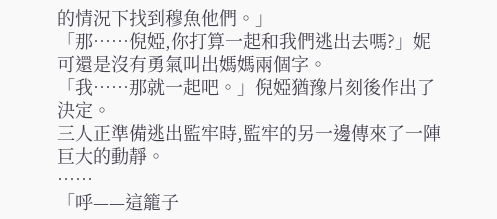的情況下找到穆魚他們。」
「那……倪婭,你打算一起和我們逃出去嗎?」妮可還是沒有勇氣叫出媽媽兩個字。
「我……那就一起吧。」倪婭猶豫片刻後作出了決定。
三人正準備逃出監牢時,監牢的另一邊傳來了一陣巨大的動靜。
……
「呼——這籠子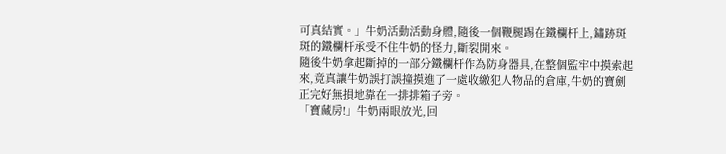可真結實。」牛奶活動活動身體,隨後一個鞭腿踢在鐵欄杆上,鏽跡斑斑的鐵欄杆承受不住牛奶的怪力,斷裂開來。
隨後牛奶拿起斷掉的一部分鐵欄杆作為防身器具,在整個監牢中摸索起來,竟真讓牛奶誤打誤撞摸進了一處收繳犯人物品的倉庫,牛奶的寶劍正完好無損地靠在一排排箱子旁。
「寶藏房!」牛奶兩眼放光,回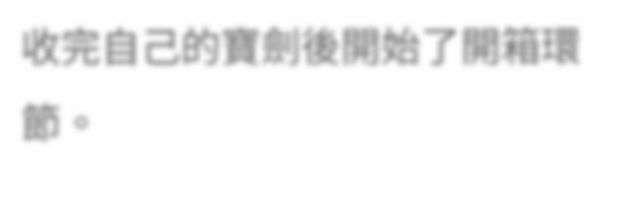收完自己的寶劍後開始了開箱環節。